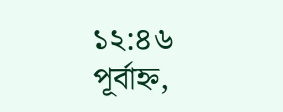১২:৪৬ পূর্বাহ্ন,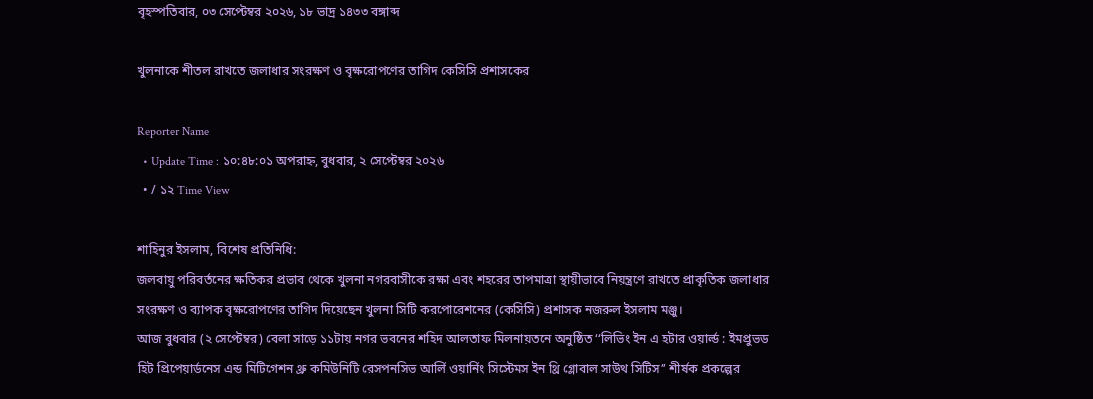বৃহস্পতিবার, ০৩ সেপ্টেম্বর ২০২৬, ১৮ ভাদ্র ১৪৩৩ বঙ্গাব্দ

খুলনাকে শীতল রাখতে জলাধার সংরক্ষণ ও বৃক্ষরোপণের তাগিদ কেসিসি প্রশাসকের

Reporter Name
  • Update Time : ১০:৪৮:০১ অপরাহ্ন, বুধবার, ২ সেপ্টেম্বর ২০২৬
  • / ১২ Time View

শাহিনুর ইসলাম, বিশেষ প্রতিনিধি:
জলবায়ু পরিবর্তনের ক্ষতিকর প্রভাব থেকে খুলনা নগরবাসীকে রক্ষা এবং শহরের তাপমাত্রা স্থায়ীভাবে নিয়ন্ত্রণে রাখতে প্রাকৃতিক জলাধার সংরক্ষণ ও ব্যাপক বৃক্ষরোপণের তাগিদ দিয়েছেন খুলনা সিটি করপোরেশনের (কেসিসি) প্রশাসক নজরুল ইসলাম মঞ্জু।
আজ বুধবার (২ সেপ্টেম্বর) বেলা সাড়ে ১১টায় নগর ভবনের শহিদ আলতাফ মিলনায়তনে অনুষ্ঠিত ‘‘লিভিং ইন এ হটার ওয়ার্ল্ড : ইমপ্রুভড হিট প্রিপেয়ার্ডনেস এন্ড মিটিগেশন থ্রু কমিউনিটি রেসপনসিভ আর্লি ওয়ার্নিং সিস্টেমস ইন থ্রি গ্লোবাল সাউথ সিটিস’’ শীর্ষক প্রকল্পের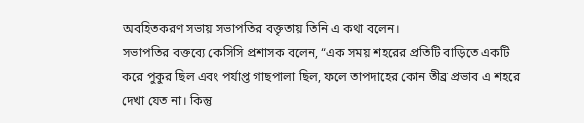অবহিতকরণ সভায় সভাপতির বক্তৃতায় তিনি এ কথা বলেন।
সভাপতির বক্তব্যে কেসিসি প্রশাসক বলেন, “এক সময় শহরের প্রতিটি বাড়িতে একটি করে পুকুর ছিল এবং পর্যাপ্ত গাছপালা ছিল, ফলে তাপদাহের কোন তীব্র প্রভাব এ শহরে দেখা যেত না। কিন্তু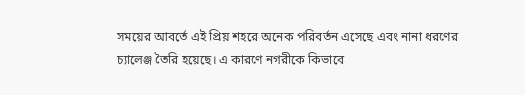সময়ের আবর্তে এই প্রিয় শহরে অনেক পরিবর্তন এসেছে এবং নানা ধরণের চ্যালেঞ্জ তৈরি হয়েছে। এ কারণে নগরীকে কিভাবে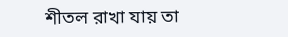শীতল রাখা যায় তা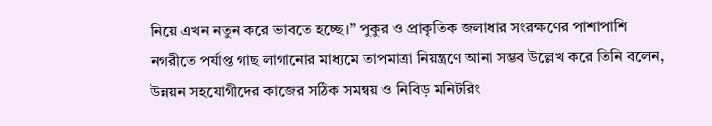নিয়ে এখন নতুন করে ভাবতে হচ্ছে।” পুকুর ও প্রাকৃতিক জলাধার সংরক্ষণের পাশাপাশি নগরীতে পর্যাপ্ত গাছ লাগানোর মাধ্যমে তাপমাত্রা নিয়ন্ত্রণে আনা সম্ভব উল্লেখ করে তিনি বলেন, উন্নয়ন সহযোগীদের কাজের সঠিক সমন্বয় ও নিবিড় মনিটরিং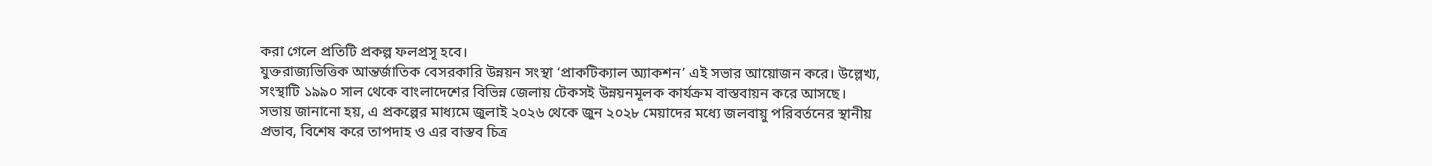করা গেলে প্রতিটি প্রকল্প ফলপ্রসূ হবে।
যুক্তরাজ্যভিত্তিক আন্তর্জাতিক বেসরকারি উন্নয়ন সংস্থা ‘প্রাকটিক্যাল অ্যাকশন’ এই সভার আয়োজন করে। উল্লেখ্য, সংস্থাটি ১৯৯০ সাল থেকে বাংলাদেশের বিভিন্ন জেলায় টেকসই উন্নয়নমূলক কার্যক্রম বাস্তবায়ন করে আসছে।
সভায় জানানো হয়, এ প্রকল্পের মাধ্যমে জুলাই ২০২৬ থেকে জুন ২০২৮ মেয়াদের মধ্যে জলবায়ু পরিবর্তনের স্থানীয় প্রভাব, বিশেষ করে তাপদাহ ও এর বাস্তব চিত্র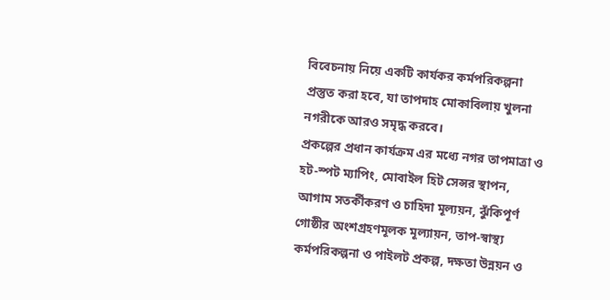বিবেচনায় নিয়ে একটি কার্যকর কর্মপরিকল্পনা প্রস্তুত করা হবে, যা তাপদাহ মোকাবিলায় খুলনা নগরীকে আরও সমৃদ্ধ করবে।
প্রকল্পের প্রধান কার্যক্রম এর মধ্যে নগর তাপমাত্রা ও হট-স্পট ম্যাপিং, মোবাইল হিট সেন্সর স্থাপন, আগাম সতর্কীকরণ ও চাহিদা মূল্যয়ন, ঝুঁকিপূর্ণ গোষ্ঠীর অংশগ্রহণমূলক মূল্যায়ন, তাপ-স্বাস্থ্য কর্মপরিকল্পনা ও পাইলট প্রকল্প, দক্ষতা উন্নয়ন ও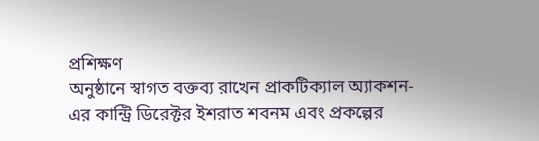প্রশিক্ষণ
অনুষ্ঠানে স্বাগত বক্তব্য রাখেন প্রাকটিক্যাল অ্যাকশন-এর কান্ট্রি ডিরেক্টর ইশরাত শবনম এবং প্রকল্পের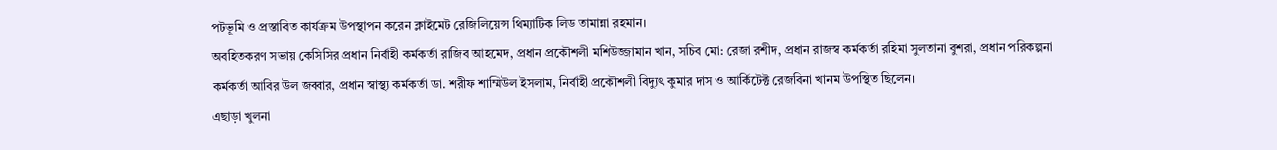পটভূমি ও প্রস্তাবিত কার্যক্রম উপস্থাপন করেন ক্লাইমেট রেজিলিয়েন্স থিম্যাটিক লিড তামান্না রহমান।
অবহিতকরণ সভায় কেসিসির প্রধান নির্বাহী কর্মকর্তা রাজিব আহমেদ, প্রধান প্রকৌশলী মশিউজ্জামান খান, সচিব মো: রেজা রশীদ, প্রধান রাজস্ব কর্মকর্তা রহিমা সুলতানা বুশরা, প্রধান পরিকল্পনা কর্মকর্তা আবির উল জব্বার, প্রধান স্বাস্থ্য কর্মকর্তা ডা. শরীফ শাম্মিউল ইসলাম, নির্বাহী প্রকৌশলী বিদ্যুৎ কুমার দাস ও আর্কিটেক্ট রেজবিনা খানম উপস্থিত ছিলেন।
এছাড়া খুলনা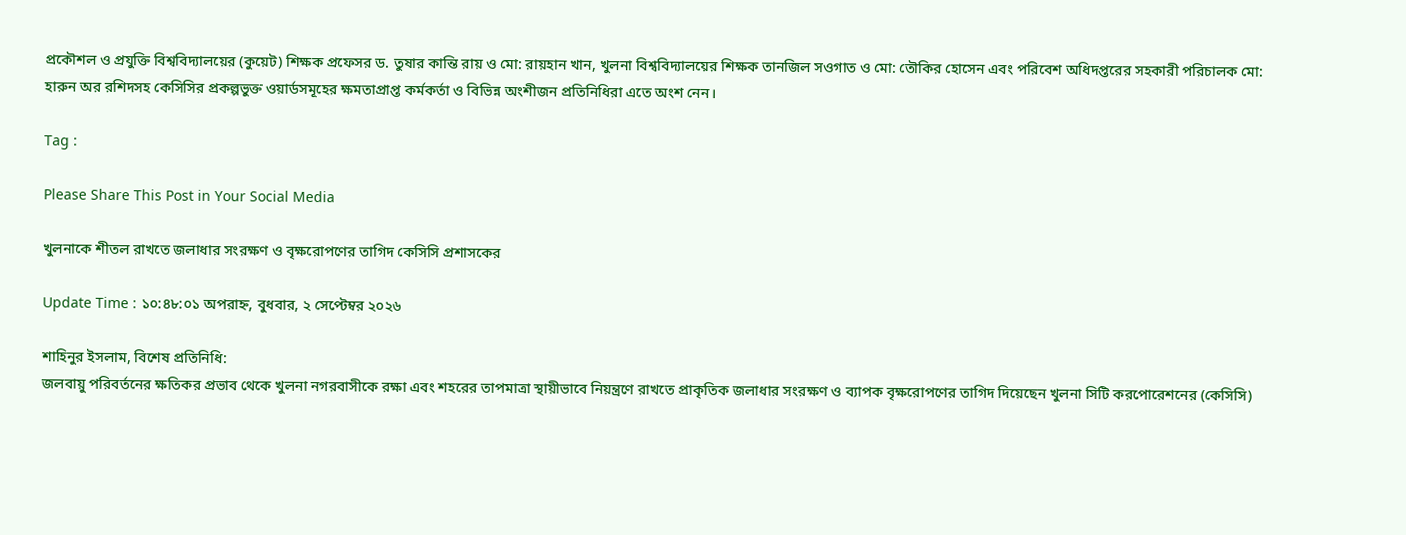প্রকৌশল ও প্রযুক্তি বিশ্ববিদ্যালয়ের (কুয়েট) শিক্ষক প্রফেসর ড. তুষার কান্তি রায় ও মো: রায়হান খান, খুলনা বিশ্ববিদ্যালয়ের শিক্ষক তানজিল সওগাত ও মো: তৌকির হোসেন এবং পরিবেশ অধিদপ্তরের সহকারী পরিচালক মো: হারুন অর রশিদসহ কেসিসির প্রকল্পভুক্ত ওয়ার্ডসমূহের ক্ষমতাপ্রাপ্ত কর্মকর্তা ও বিভিন্ন অংশীজন প্রতিনিধিরা এতে অংশ নেন।

Tag :

Please Share This Post in Your Social Media

খুলনাকে শীতল রাখতে জলাধার সংরক্ষণ ও বৃক্ষরোপণের তাগিদ কেসিসি প্রশাসকের

Update Time : ১০:৪৮:০১ অপরাহ্ন, বুধবার, ২ সেপ্টেম্বর ২০২৬

শাহিনুর ইসলাম, বিশেষ প্রতিনিধি:
জলবায়ু পরিবর্তনের ক্ষতিকর প্রভাব থেকে খুলনা নগরবাসীকে রক্ষা এবং শহরের তাপমাত্রা স্থায়ীভাবে নিয়ন্ত্রণে রাখতে প্রাকৃতিক জলাধার সংরক্ষণ ও ব্যাপক বৃক্ষরোপণের তাগিদ দিয়েছেন খুলনা সিটি করপোরেশনের (কেসিসি)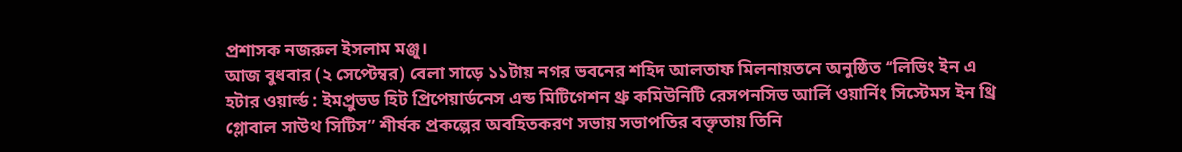প্রশাসক নজরুল ইসলাম মঞ্জু।
আজ বুধবার (২ সেপ্টেম্বর) বেলা সাড়ে ১১টায় নগর ভবনের শহিদ আলতাফ মিলনায়তনে অনুষ্ঠিত ‘‘লিভিং ইন এ হটার ওয়ার্ল্ড : ইমপ্রুভড হিট প্রিপেয়ার্ডনেস এন্ড মিটিগেশন থ্রু কমিউনিটি রেসপনসিভ আর্লি ওয়ার্নিং সিস্টেমস ইন থ্রি গ্লোবাল সাউথ সিটিস’’ শীর্ষক প্রকল্পের অবহিতকরণ সভায় সভাপতির বক্তৃতায় তিনি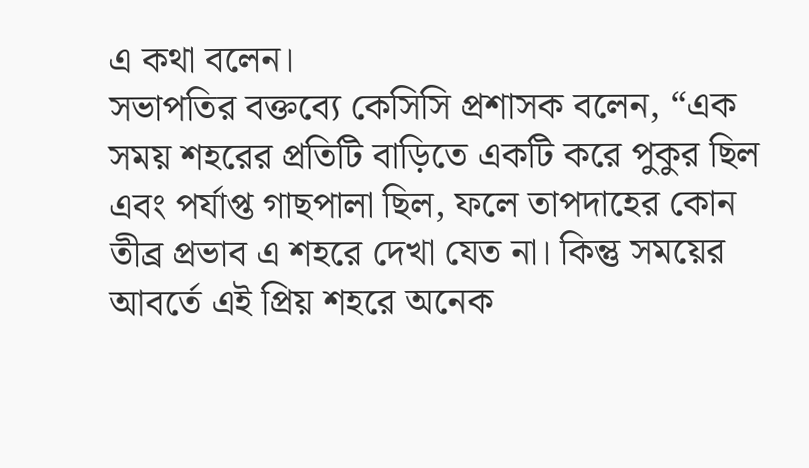এ কথা বলেন।
সভাপতির বক্তব্যে কেসিসি প্রশাসক বলেন, “এক সময় শহরের প্রতিটি বাড়িতে একটি করে পুকুর ছিল এবং পর্যাপ্ত গাছপালা ছিল, ফলে তাপদাহের কোন তীব্র প্রভাব এ শহরে দেখা যেত না। কিন্তু সময়ের আবর্তে এই প্রিয় শহরে অনেক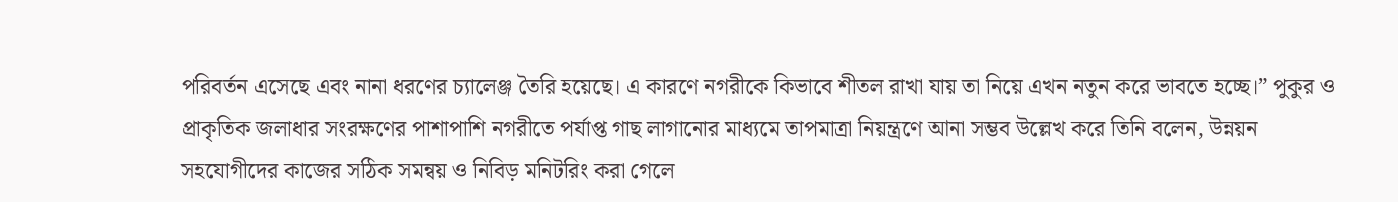পরিবর্তন এসেছে এবং নানা ধরণের চ্যালেঞ্জ তৈরি হয়েছে। এ কারণে নগরীকে কিভাবে শীতল রাখা যায় তা নিয়ে এখন নতুন করে ভাবতে হচ্ছে।” পুকুর ও প্রাকৃতিক জলাধার সংরক্ষণের পাশাপাশি নগরীতে পর্যাপ্ত গাছ লাগানোর মাধ্যমে তাপমাত্রা নিয়ন্ত্রণে আনা সম্ভব উল্লেখ করে তিনি বলেন, উন্নয়ন সহযোগীদের কাজের সঠিক সমন্বয় ও নিবিড় মনিটরিং করা গেলে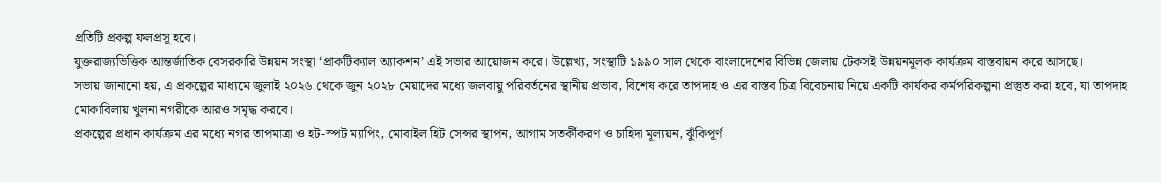প্রতিটি প্রকল্প ফলপ্রসূ হবে।
যুক্তরাজ্যভিত্তিক আন্তর্জাতিক বেসরকারি উন্নয়ন সংস্থা ‘প্রাকটিক্যাল অ্যাকশন’ এই সভার আয়োজন করে। উল্লেখ্য, সংস্থাটি ১৯৯০ সাল থেকে বাংলাদেশের বিভিন্ন জেলায় টেকসই উন্নয়নমূলক কার্যক্রম বাস্তবায়ন করে আসছে।
সভায় জানানো হয়, এ প্রকল্পের মাধ্যমে জুলাই ২০২৬ থেকে জুন ২০২৮ মেয়াদের মধ্যে জলবায়ু পরিবর্তনের স্থানীয় প্রভাব, বিশেষ করে তাপদাহ ও এর বাস্তব চিত্র বিবেচনায় নিয়ে একটি কার্যকর কর্মপরিকল্পনা প্রস্তুত করা হবে, যা তাপদাহ মোকাবিলায় খুলনা নগরীকে আরও সমৃদ্ধ করবে।
প্রকল্পের প্রধান কার্যক্রম এর মধ্যে নগর তাপমাত্রা ও হট-স্পট ম্যাপিং, মোবাইল হিট সেন্সর স্থাপন, আগাম সতর্কীকরণ ও চাহিদা মূল্যয়ন, ঝুঁকিপূর্ণ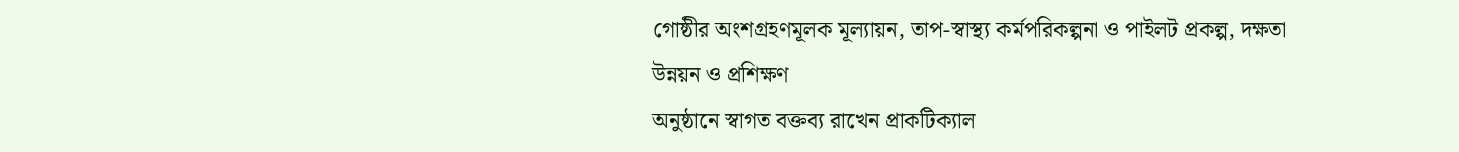গোষ্ঠীর অংশগ্রহণমূলক মূল্যায়ন, তাপ-স্বাস্থ্য কর্মপরিকল্পনা ও পাইলট প্রকল্প, দক্ষতা উন্নয়ন ও প্রশিক্ষণ
অনুষ্ঠানে স্বাগত বক্তব্য রাখেন প্রাকটিক্যাল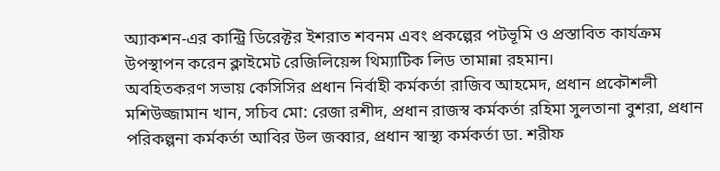অ্যাকশন-এর কান্ট্রি ডিরেক্টর ইশরাত শবনম এবং প্রকল্পের পটভূমি ও প্রস্তাবিত কার্যক্রম উপস্থাপন করেন ক্লাইমেট রেজিলিয়েন্স থিম্যাটিক লিড তামান্না রহমান।
অবহিতকরণ সভায় কেসিসির প্রধান নির্বাহী কর্মকর্তা রাজিব আহমেদ, প্রধান প্রকৌশলী মশিউজ্জামান খান, সচিব মো: রেজা রশীদ, প্রধান রাজস্ব কর্মকর্তা রহিমা সুলতানা বুশরা, প্রধান পরিকল্পনা কর্মকর্তা আবির উল জব্বার, প্রধান স্বাস্থ্য কর্মকর্তা ডা. শরীফ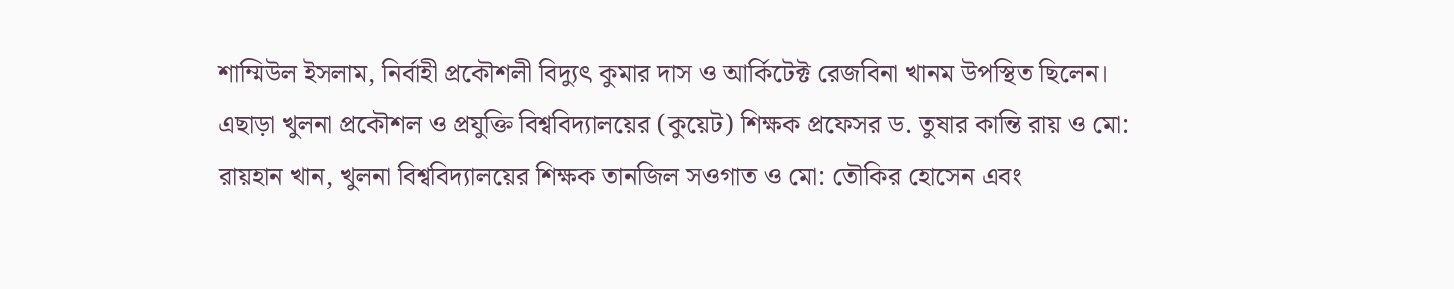শাম্মিউল ইসলাম, নির্বাহী প্রকৌশলী বিদ্যুৎ কুমার দাস ও আর্কিটেক্ট রেজবিনা খানম উপস্থিত ছিলেন।
এছাড়া খুলনা প্রকৌশল ও প্রযুক্তি বিশ্ববিদ্যালয়ের (কুয়েট) শিক্ষক প্রফেসর ড. তুষার কান্তি রায় ও মো: রায়হান খান, খুলনা বিশ্ববিদ্যালয়ের শিক্ষক তানজিল সওগাত ও মো: তৌকির হোসেন এবং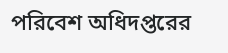পরিবেশ অধিদপ্তরের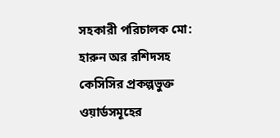সহকারী পরিচালক মো: হারুন অর রশিদসহ কেসিসির প্রকল্পভুক্ত ওয়ার্ডসমূহের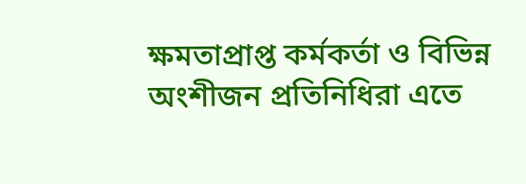ক্ষমতাপ্রাপ্ত কর্মকর্তা ও বিভিন্ন অংশীজন প্রতিনিধিরা এতে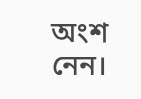অংশ নেন।